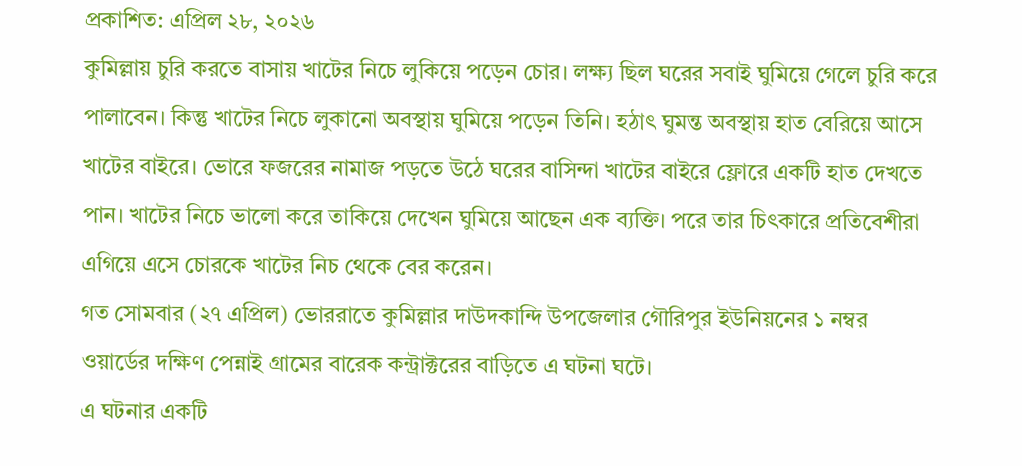প্রকাশিত: এপ্রিল ২৮, ২০২৬
কুমিল্লায় চুরি করতে বাসায় খাটের নিচে লুকিয়ে পড়েন চোর। লক্ষ্য ছিল ঘরের সবাই ঘুমিয়ে গেলে চুরি করে পালাবেন। কিন্তু খাটের নিচে লুকানো অবস্থায় ঘুমিয়ে পড়েন তিনি। হঠাৎ ঘুমন্ত অবস্থায় হাত বেরিয়ে আসে খাটের বাইরে। ভোরে ফজরের নামাজ পড়তে উঠে ঘরের বাসিন্দা খাটের বাইরে ফ্লোরে একটি হাত দেখতে পান। খাটের নিচে ভালো করে তাকিয়ে দেখেন ঘুমিয়ে আছেন এক ব্যক্তি। পরে তার চিৎকারে প্রতিবেশীরা এগিয়ে এসে চোরকে খাটের নিচ থেকে বের করেন।
গত সোমবার (২৭ এপ্রিল) ভোররাতে কুমিল্লার দাউদকান্দি উপজেলার গৌরিপুর ইউনিয়নের ১ নম্বর ওয়ার্ডের দক্ষিণ পেন্নাই গ্রামের বারেক কন্ট্রাক্টরের বাড়িতে এ ঘটনা ঘটে।
এ ঘটনার একটি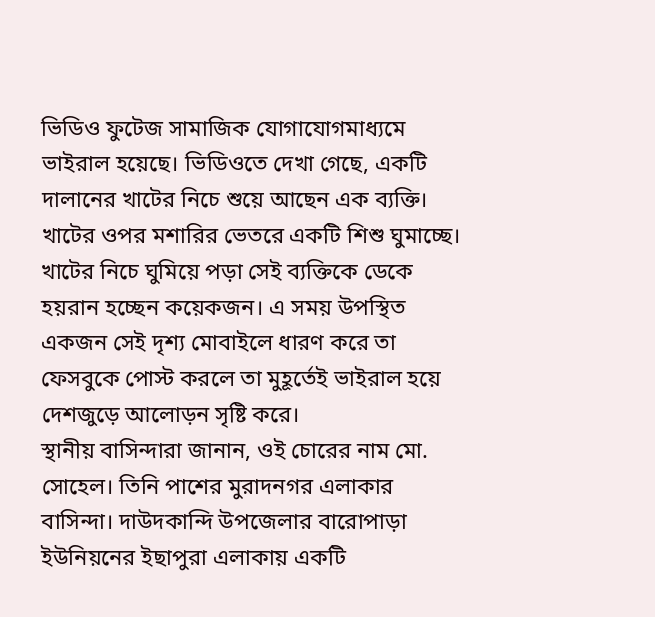ভিডিও ফুটেজ সামাজিক যোগাযোগমাধ্যমে ভাইরাল হয়েছে। ভিডিওতে দেখা গেছে, একটি দালানের খাটের নিচে শুয়ে আছেন এক ব্যক্তি। খাটের ওপর মশারির ভেতরে একটি শিশু ঘুমাচ্ছে। খাটের নিচে ঘুমিয়ে পড়া সেই ব্যক্তিকে ডেকে হয়রান হচ্ছেন কয়েকজন। এ সময় উপস্থিত একজন সেই দৃশ্য মোবাইলে ধারণ করে তা ফেসবুকে পোস্ট করলে তা মুহূর্তেই ভাইরাল হয়ে দেশজুড়ে আলোড়ন সৃষ্টি করে।
স্থানীয় বাসিন্দারা জানান, ওই চোরের নাম মো. সোহেল। তিনি পাশের মুরাদনগর এলাকার বাসিন্দা। দাউদকান্দি উপজেলার বারোপাড়া ইউনিয়নের ইছাপুরা এলাকায় একটি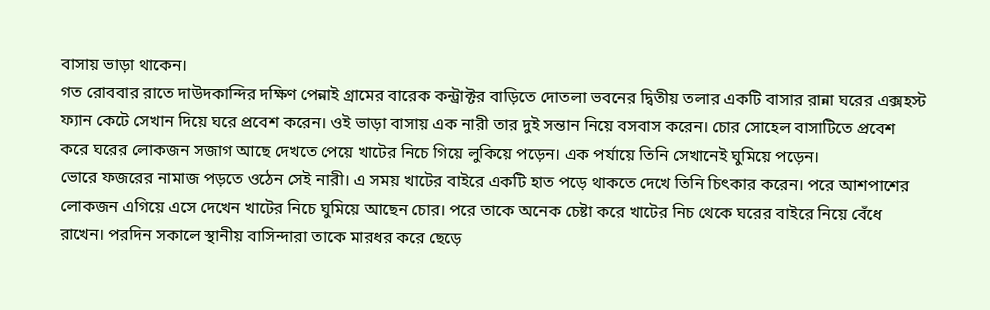বাসায় ভাড়া থাকেন।
গত রোববার রাতে দাউদকান্দির দক্ষিণ পেন্নাই গ্রামের বারেক কন্ট্রাক্টর বাড়িতে দোতলা ভবনের দ্বিতীয় তলার একটি বাসার রান্না ঘরের এক্সহস্ট ফ্যান কেটে সেখান দিয়ে ঘরে প্রবেশ করেন। ওই ভাড়া বাসায় এক নারী তার দুই সন্তান নিয়ে বসবাস করেন। চোর সোহেল বাসাটিতে প্রবেশ করে ঘরের লোকজন সজাগ আছে দেখতে পেয়ে খাটের নিচে গিয়ে লুকিয়ে পড়েন। এক পর্যায়ে তিনি সেখানেই ঘুমিয়ে পড়েন।
ভোরে ফজরের নামাজ পড়তে ওঠেন সেই নারী। এ সময় খাটের বাইরে একটি হাত পড়ে থাকতে দেখে তিনি চিৎকার করেন। পরে আশপাশের লোকজন এগিয়ে এসে দেখেন খাটের নিচে ঘুমিয়ে আছেন চোর। পরে তাকে অনেক চেষ্টা করে খাটের নিচ থেকে ঘরের বাইরে নিয়ে বেঁধে রাখেন। পরদিন সকালে স্থানীয় বাসিন্দারা তাকে মারধর করে ছেড়ে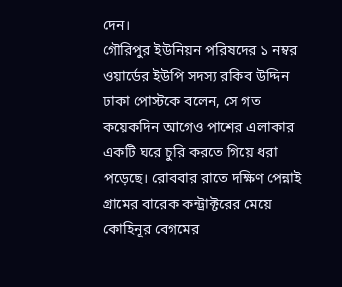দেন।
গৌরিপুর ইউনিয়ন পরিষদের ১ নম্বর ওয়ার্ডের ইউপি সদস্য রকিব উদ্দিন ঢাকা পোস্টকে বলেন, সে গত কয়েকদিন আগেও পাশের এলাকার একটি ঘরে চুরি করতে গিয়ে ধরা পড়েছে। রোববার রাতে দক্ষিণ পেন্নাই গ্রামের বারেক কন্ট্রাক্টরের মেয়ে কোহিনূর বেগমের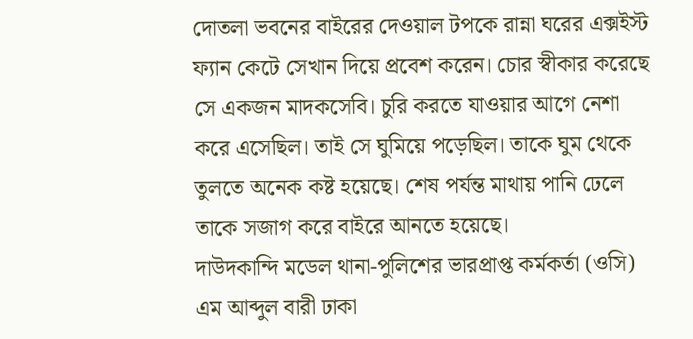দোতলা ভবনের বাইরের দেওয়াল টপকে রান্না ঘরের এক্সইস্ট ফ্যান কেটে সেখান দিয়ে প্রবেশ করেন। চোর স্বীকার করেছে সে একজন মাদকসেবি। চুরি করতে যাওয়ার আগে নেশা করে এসেছিল। তাই সে ঘুমিয়ে পড়েছিল। তাকে ঘুম থেকে তুলতে অনেক কষ্ট হয়েছে। শেষ পর্যন্ত মাথায় পানি ঢেলে তাকে সজাগ করে বাইরে আনতে হয়েছে।
দাউদকান্দি মডেল থানা-পুলিশের ভারপ্রাপ্ত কর্মকর্তা (ওসি) এম আব্দুল বারী ঢাকা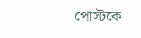পোস্টকে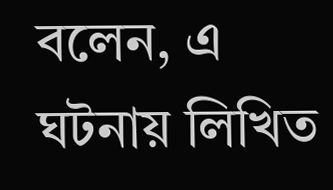বলেন, এ ঘটনায় লিখিত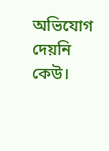অভিযোগ দেয়নি কেউ।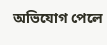অভিযোগ পেলে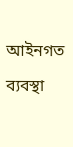আইনগত ব্যবস্থা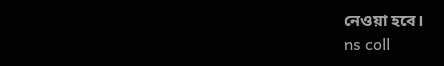নেওয়া হবে।
ns coll